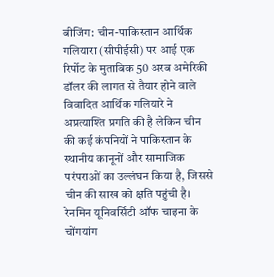बीजिंग: चीन-पाकिस्तान आर्थिक गलियारा (सीपीईसी) पर आई एक रिर्पोट के मुताबिक 50 अरब अमेरिकी डॉलर की लागत से तैयार होने वाले विवादित आर्थिक गलियारे ने अप्रत्याश्ति प्रगति की है लेकिन चीन की कई कंपनियों ने पाकिस्तान के स्थानीय कानूनों और सामाजिक परंपराओं का उल्लंघन किया है, जिससे चीन की साख को क्षति पहुंची है। रेनमिन यूनिवर्सिटी ऑफ चाइना के चोंगयांग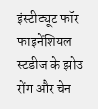इंस्टीट्यूट फॉर फाइनेंशियल स्टडीज के झोउ रोंग और चेन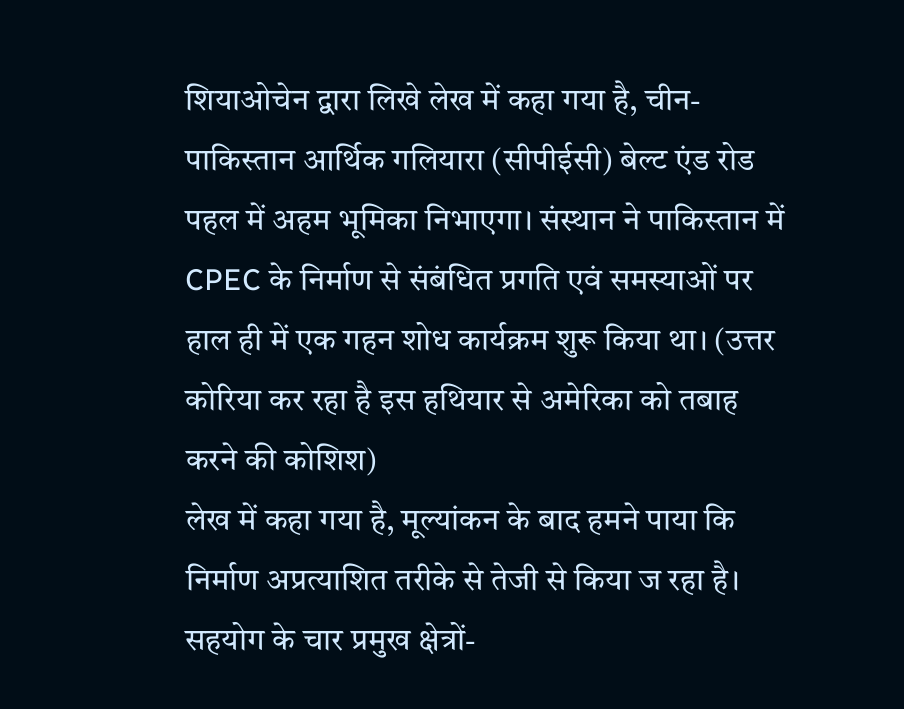शियाओचेन द्वारा लिखे लेख में कहा गया है, चीन-पाकिस्तान आर्थिक गलियारा (सीपीईसी) बेल्ट एंड रोड पहल में अहम भूमिका निभाएगा। संस्थान ने पाकिस्तान में CPEC के निर्माण से संबंधित प्रगति एवं समस्याओं पर हाल ही में एक गहन शोध कार्यक्रम शुरू किया था। (उत्तर कोरिया कर रहा है इस हथियार से अमेरिका को तबाह करने की कोशिश)
लेख में कहा गया है, मूल्यांकन के बाद हमने पाया कि निर्माण अप्रत्याशित तरीके से तेजी से किया ज रहा है। सहयोग के चार प्रमुख क्षेत्रों-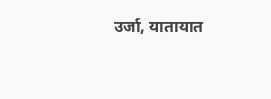उर्जा, यातायात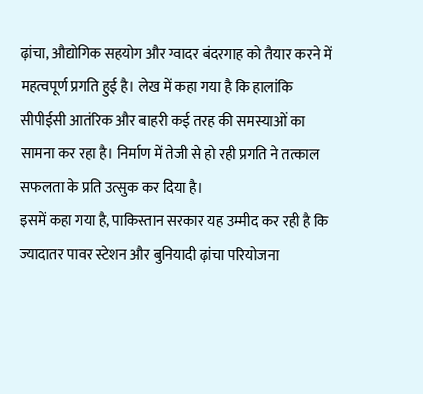ढ़ांचा, औद्योगिक सहयोग और ग्वादर बंदरगाह को तैयार करने में महत्वपूर्ण प्रगति हुई है। लेख में कहा गया है कि हालांकि सीपीईसी आतंरिक और बाहरी कई तरह की समस्याओं का सामना कर रहा है। निर्माण में तेजी से हो रही प्रगति ने तत्काल सफलता के प्रति उत्सुक कर दिया है।
इसमें कहा गया है, पाकिस्तान सरकार यह उम्मीद कर रही है कि ज्यादातर पावर स्टेशन और बुनियादी ढ़ांचा परियोजना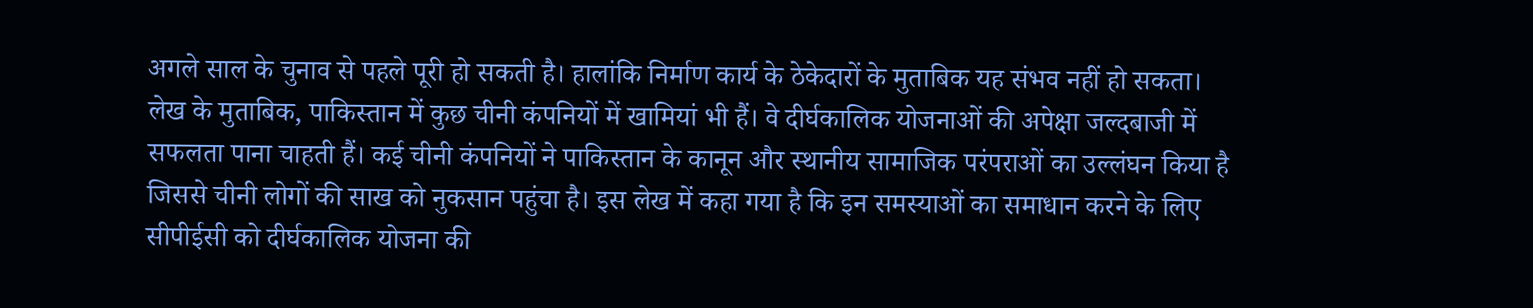अगले साल के चुनाव से पहले पूरी हो सकती है। हालांकि निर्माण कार्य के ठेकेदारों के मुताबिक यह संभव नहीं हो सकता। लेख के मुताबिक, पाकिस्तान में कुछ चीनी कंपनियों में खामियां भी हैं। वे दीर्घकालिक योजनाओं की अपेक्षा जल्दबाजी में सफलता पाना चाहती हैं। कई चीनी कंपनियों ने पाकिस्तान के कानून और स्थानीय सामाजिक परंपराओं का उल्लंघन किया है जिससे चीनी लोगों की साख को नुकसान पहुंचा है। इस लेख में कहा गया है कि इन समस्याओं का समाधान करने के लिए सीपीईसी को दीर्घकालिक योजना की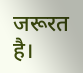जरूरत है।